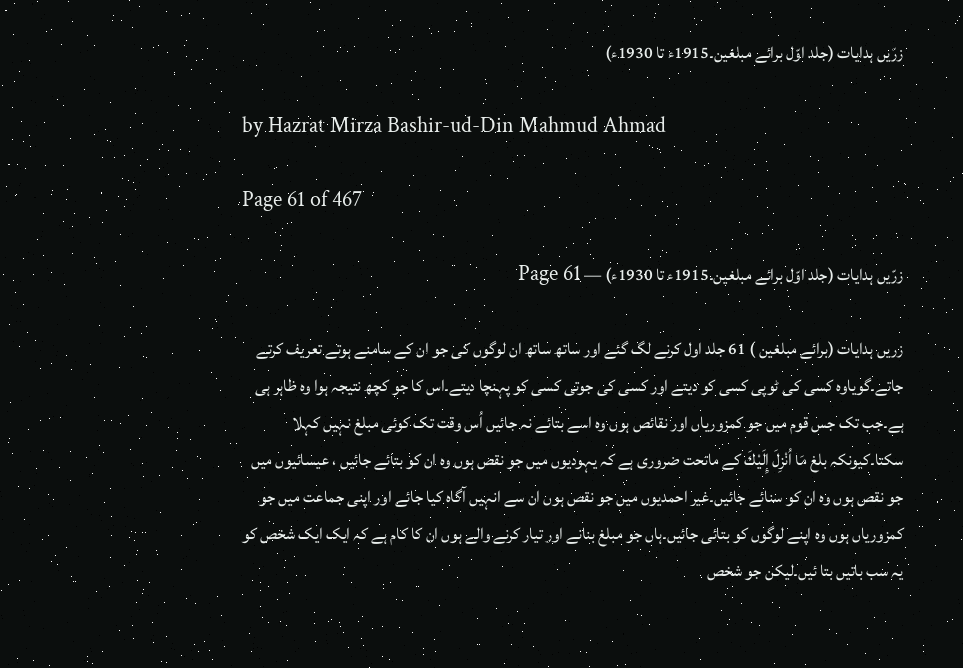زرّیں ہدایات (جلد اوّل برائے مبلغین۔1915ء تا 1930ء)

by Hazrat Mirza Bashir-ud-Din Mahmud Ahmad

Page 61 of 467

زرّیں ہدایات (جلد اوّل برائے مبلغین۔1915ء تا 1930ء) — Page 61

زریں ہدایات (برائے مبلغین ) 61 جلد اول کرنے لگ گئے اور ساتھ ساتھ ان لوگوں کی جو ان کے سامنے ہوتے تعریف کرتے جاتے۔گویاوہ کسی کی ٹوپی کسی کو دیتے اور کسی کی جوتی کسی کو پہنچا دیتے۔اس کا جو کچھ نتیجہ ہوا وہ ظاہر ہی ہے۔جب تک جس قوم میں جو کمزوریاں اور نقائص ہوں وہ اسے بتائے نہ جائیں اُس وقت تک کوئی مبلغ نہیں کہلا سکتا۔کیونکہ بلغ مَا اُنْزِلَ إِلَيْكَ کے ماتحت ضروری ہے کہ یہودیوں میں جو نقص ہوں وہ ان کو بتائے جائیں ، عیسائیوں میں جو نقص ہوں وہ ان کو سنائے جائیں۔غیر احمدیوں میں جو نقص ہوں ان سے انہیں آگاہ کیا جائے اور اپنی جماعت میں جو کمزوریاں ہوں وہ اپنے لوگوں کو بتائی جائیں۔ہاں جو مبلغ بنانے اور تیار کرنے والے ہوں ان کا کام ہے کہ ایک ایک شخص کو یہ سب باتیں بتا ئیں۔لیکن جو شخص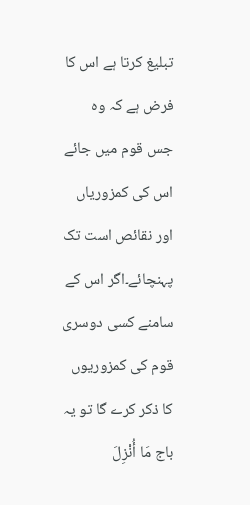تبلیغ کرتا ہے اس کا فرض ہے کہ وہ جس قوم میں جائے اس کی کمزوریاں اور نقائص است تک پہنچائے۔اگر اس کے سامنے کسی دوسری قوم کی کمزوریوں کا ذکر کرے گا تو یہ باج مَا أُنْزِلَ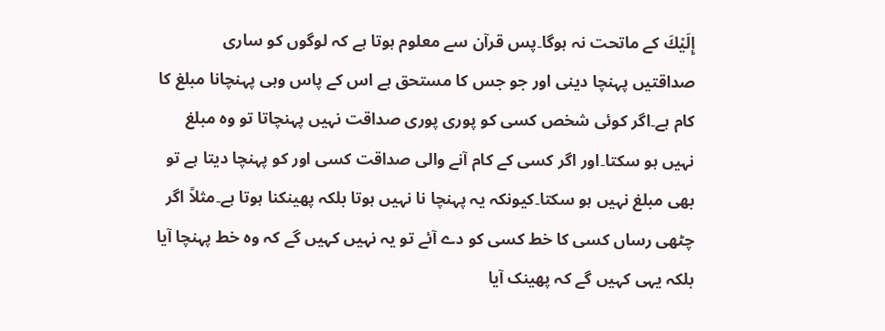إِلَيْكَ کے ماتحت نہ ہوگا۔پس قرآن سے معلوم ہوتا ہے کہ لوگوں کو ساری صداقتیں پہنچا دینی اور جو جس کا مستحق ہے اس کے پاس وہی پہنچانا مبلغ کا کام ہے۔اگر کوئی شخص کسی کو پوری پوری صداقت نہیں پہنچاتا تو وہ مبلغ نہیں ہو سکتا۔اور اگر کسی کے کام آنے والی صداقت کسی اور کو پہنچا دیتا ہے تو بھی مبلغ نہیں ہو سکتا۔کیونکہ یہ پہنچا نا نہیں ہوتا بلکہ پھینکنا ہوتا ہے۔مثلاً اگر چٹھی رساں کسی کا خط کسی کو دے آئے تو یہ نہیں کہیں گے کہ وہ خط پہنچا آیا بلکہ یہی کہیں گے کہ پھینک آیا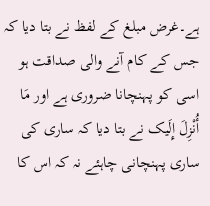ہے۔غرض مبلغ کے لفظ نے بتا دیا کہ جس کے کام آنے والی صداقت ہو اسی کو پہنچانا ضروری ہے اور مَا أُنْزِلَ إِلَیک نے بتا دیا کہ ساری کی ساری پہنچانی چاہئے نہ کہ اس کا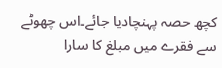کچھ حصہ پہنچادیا جائے۔اس چھوٹے سے فقرے میں مبلغ کا سارا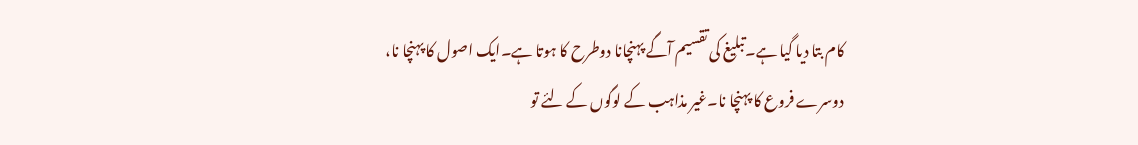کام بتا دیا گیا ہے۔تبلیغ کی تقسیم آگے پہنچانا دوطرح کا ہوتا ہے۔ایک اصول کا پہنچا نا، دوسرے فروع کا پہنچا نا۔غیر مذاہب کے لوگوں کے لئے تو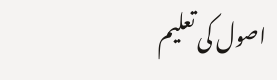اصول کی تعلیم